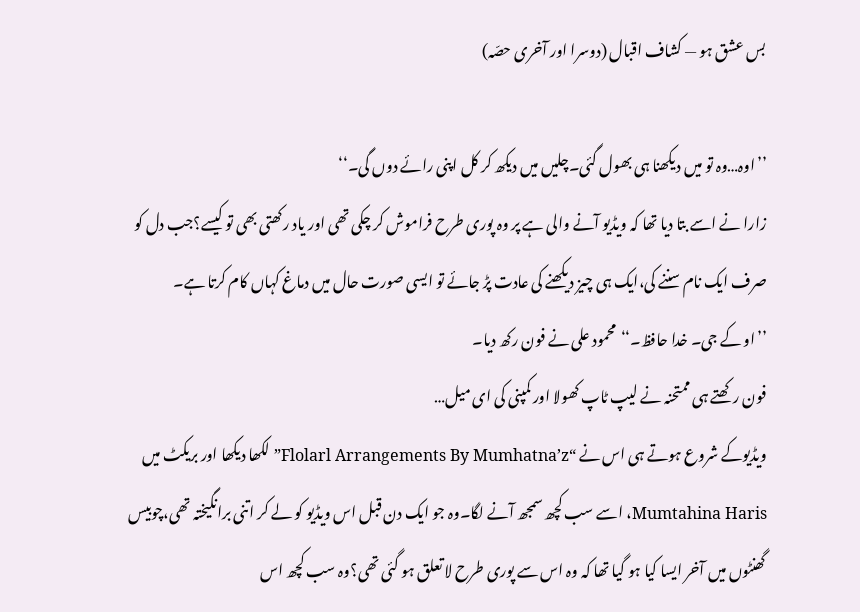بس عشق ہو — کشاف اقبال (دوسرا اور آخری حصّہ)

’’اوہ…وہ تو میں دیکھنا ہی بھول گئی۔چلیں میں دیکھ کر کل اپنی رائے دوں گی۔‘‘
زارا نے اسے بتا دیا تھا کہ ویڈیو آنے والی ہے پر وہ پوری طرح فراموش کر چکی تھی اور یاد رکھتی بھی تو کیسے؟جب دل کو صرف ایک نام سننے کی،ایک ہی چیز دیکھنے کی عادت پڑ جائے تو ایسی صورت حال میں دماغ کہاں کام کرتا ہے۔
’’او کے جی۔ خدا حافظ۔‘‘محمود علی نے فون رکھ دیا۔
فون رکھتے ہی ممتحنہ نے لیپ ٹاپ کھولا اور کمپنی کی ای میل…
ویڈیوکے شروع ہوتے ہی اس نے “Flolarl Arrangements By Mumhatna’z” لکھا دیکھا اور بریکٹ میں Mumtahina Haris، اسے سب کچھ سمجھ آنے لگا۔وہ جو ایک دن قبل اس ویڈیو کو لے کر اتنی برانگیختہ تھی،چوبیس گھنٹوں میں آخر ایسا کیا ہو گیا تھا کہ وہ اس سے پوری طرح لا تعلق ہو گئی تھی؟وہ سب کچھ اس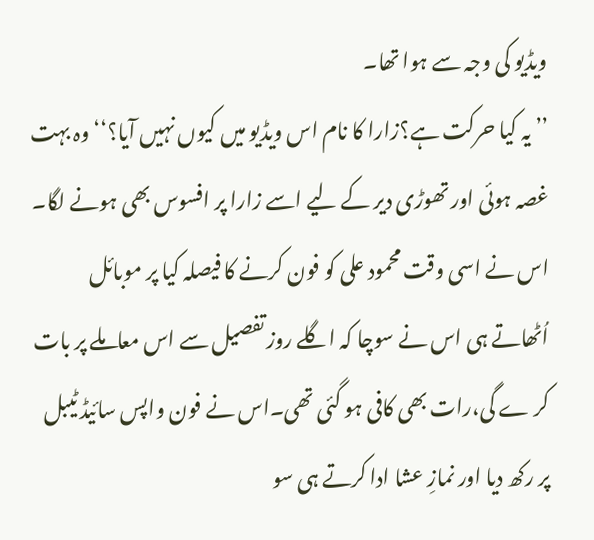ویڈیو کی وجہ سے ہوا تھا۔
’’ یہ کیا حرکت ہے؟زارا کا نام اس ویڈیو میں کیوں نہیں آیا؟‘‘ وہ بہت غصہ ہوئی اور تھوڑی دیر کے لیے اسے زارا پر افسوس بھی ہونے لگا۔ اس نے اسی وقت محمود علی کو فون کرنے کا فیصلہ کیا پر موبائل اُٹھاتے ہی اس نے سوچا کہ اگلے روز تفصیل سے اس معاملے پر بات کر ے گی،رات بھی کافی ہو گئی تھی۔اس نے فون واپس سائیڈ ٹیبل پر رکھ دیا اور نمازِ عشا ادا کرتے ہی سو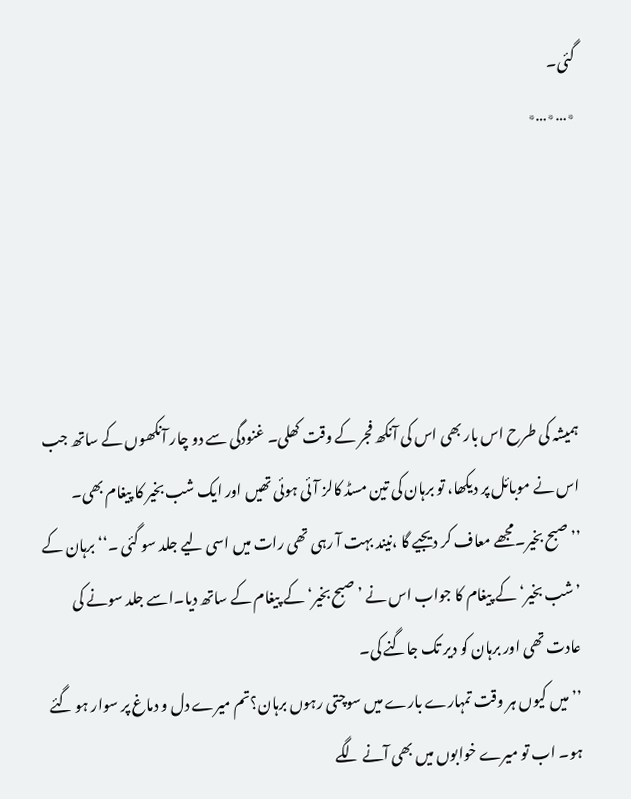گئی۔
٭…٭…٭





ہمیشہ کی طرح اس بار بھی اس کی آنکھ فجر کے وقت کھلی۔ غنودگی سے دو چار آنکھوں کے ساتھ جب اس نے موبائل پر دیکھا، تو برہان کی تین مسڈ کالز آئی ہوئی تھیں اور ایک شب بخیر کا پیغام بھی۔
’’صبح بخیر۔مجھے معاف کر دیجیے گا ،نیند بہت آ رہی تھی رات میں اسی لیے جلد سو گئی ۔‘‘ برہان کے ’شب بخیر‘کے پیغام کا جواب اس نے ’صبح بخیر‘ کے پیغام کے ساتھ دیا۔اسے جلد سونے کی عادت تھی اور برہان کو دیر تک جاگنے کی۔
’’میں کیوں ہر وقت تمہارے بارے میں سوچتی رہوں برہان؟تم میرے دل و دماغ پر سوار ہو گئے ہو۔ اب تو میرے خوابوں میں بھی آنے لگے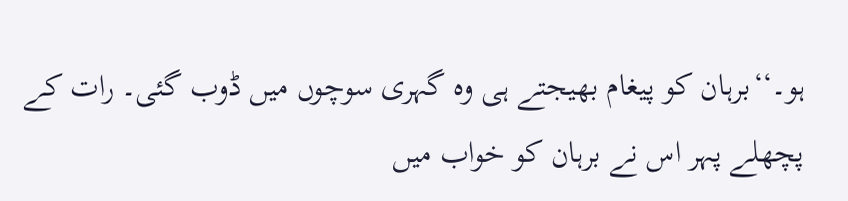ہو۔‘‘برہان کو پیغام بھیجتے ہی وہ گہری سوچوں میں ڈوب گئی۔ رات کے پچھلے پہر اس نے برہان کو خواب میں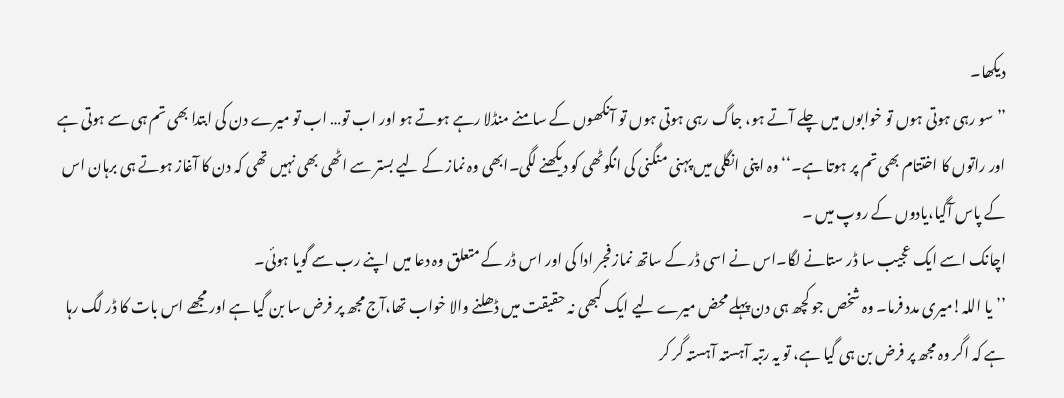دیکھا۔
’’سو رہی ہوتی ہوں تو خوابوں میں چلے آتے ہو، جاگ رہی ہوتی ہوں تو آنکھوں کے سامنے منڈلا رہے ہوتے ہو اور اب تو… اب تو میرے دن کی ابتدا بھی تم ہی سے ہوتی ہے اور راتوں کا اختتام بھی تم پر ہوتا ہے۔‘‘وہ اپنی انگلی میں پہنی منگنی کی انگوٹھی کو دیکھنے لگی۔ابھی وہ نماز کے لیے بستر سے اٹھی بھی نہیں تھی کہ دن کا آغاز ہوتے ہی برہان اس کے پاس آگیا،یادوں کے روپ میں ۔
اچانک اسے ایک عجیب سا ڈر ستانے لگا۔اس نے اسی ڈر کے ساتھ نماز فجر ادا کی اور اس ڈر کے متعلق وہ دعا میں اپنے رب سے گویا ہوئی۔
’’یا اللہ!میری مدد فرما۔ وہ شخص جو کچھ ہی دن پہلے محض میرے لیے ایک کبھی نہ حقیقت میں ڈھلنے والا خواب تھا،آج مجھ پر فرض سا بن گیا ہے اور مجھے اس بات کا ڈر لگ رہا ہے کہ اگر وہ مجھ پر فرض بن ہی گیا ہے، تو یہ رتبہ آہستہ آہستہ گر کر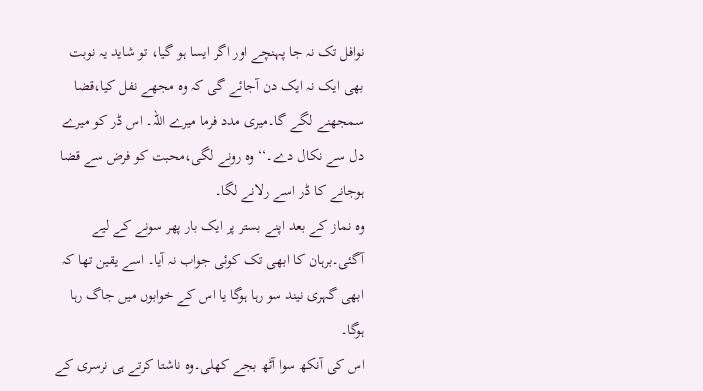نوافل تک نہ جا پہنچے اور اگر ایسا ہو گیا، تو شاید یہ نوبت بھی ایک نہ ایک دن آجائے گی کہ وہ مجھے نفل کیا،قضا سمجھنے لگے گا۔میری مدد فرما میرے اللہ۔ اس ڈر کو میرے دل سے نکال دے۔‘‘وہ رونے لگی،محبت کو فرض سے قضا ہوجانے کا ڈر اسے رلانے لگا۔
وہ نماز کے بعد اپنے بستر پر ایک بار پھر سونے کے لیے آگئی۔برہان کا ابھی تک کوئی جواب نہ آیا۔ اسے یقین تھا کہ ابھی گہری نیند سو رہا ہوگا یا اس کے خوابوں میں جاگ رہا ہوگا۔
اس کی آنکھ سوا آٹھ بجے کھلی۔وہ ناشتا کرتے ہی نرسری کے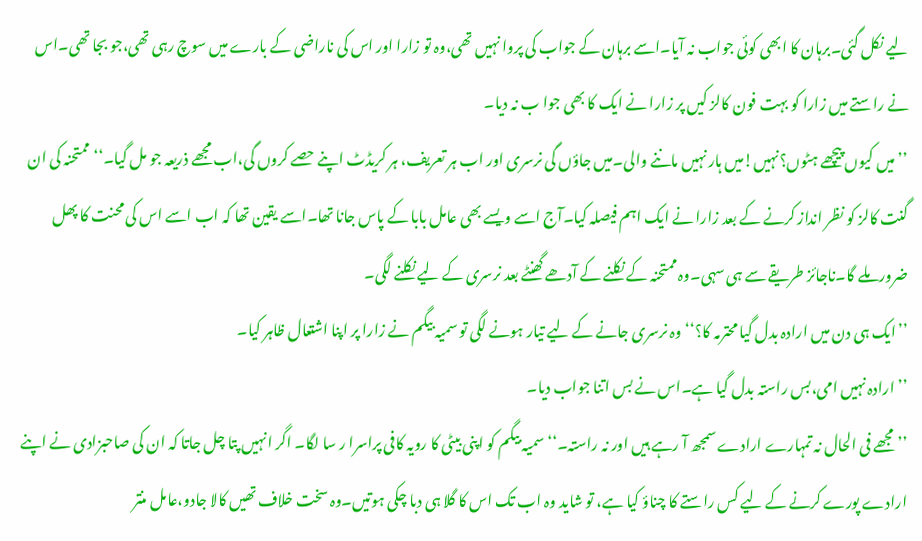لیے نکل گئی۔برہان کا ابھی کوئی جواب نہ آیا۔اسے برہان کے جواب کی پروا نہیں تھی،وہ تو زارا اور اس کی ناراضی کے بارے میں سوچ رہی تھی،جو بجا تھی۔اس نے راستے میں زارا کو بہت فون کالز کیں پر زارا نے ایک کا بھی جوا ب نہ دیا۔
’’میں کیوں پیچھے ہٹوں؟نہیں!میں ہار نہیں ماننے والی۔میں جاؤں گی نرسری اور اب ہر تعریف، ہر کریڈٹ اپنے حصے کروں گی،اب مجھے ذریعہ جو مل گیا۔‘‘ممتحنہ کی ان گنت کالز کو نظر انداز کرنے کے بعد زارا نے ایک اہم فیصلہ کیا۔آج اسے ویسے بھی عامل بابا کے پاس جانا تھا۔اسے یقین تھا کہ اب اسے اس کی محنت کا پھل ضرور ملے گا۔ناجائز طریقے سے ہی سہی۔وہ ممتحنہ کے نکلنے کے آدھے گھنٹے بعد نرسری کے لیے نکلنے لگی۔
’’ایک ہی دن میں ارادہ بدل گیا محترمہ کا؟‘‘وہ نرسری جانے کے لیے تیار ہونے لگی تو سمیہ بیگم نے زارا پر اپنا اشتعال ظاہر کیا۔
’’ارادہ نہیں امی،بس راستہ بدل گیا ہے۔اس نے بس اتنا جواب دیا۔
’’مجھے فی الحال نہ تمہارے ارادے سمجھ آ رہے ہیں اور نہ راستہ۔‘‘ سمیہ بیگم کو اپنی بیٹی کا رویہ کافی پراسرا ر سا لگا۔ اگر انہیں پتا چل جاتا کہ ان کی صاحبزادی نے اپنے ارادے پورے کرنے کے لیے کس راستے کا چناؤ کیا ہے، تو شاید وہ اب تک اس کا گلا ہی دبا چکی ہوتیں۔وہ سخت خلاف تھیں کالا جادو،عامل منتر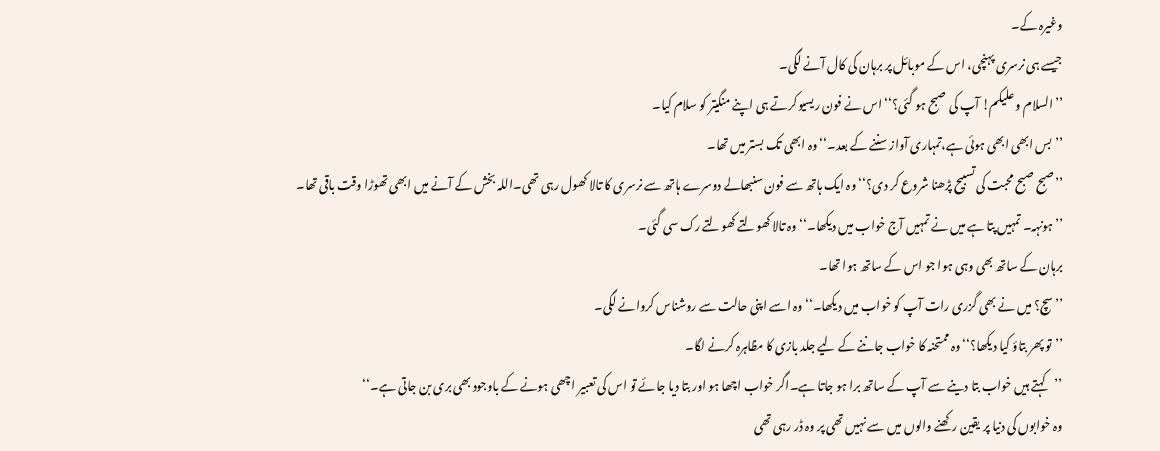وغیرہ کے۔
جیسے ہی نرسری پہنچی، اس کے موبائل پر برہان کی کال آنے لگی۔
’’السلام و علیکم! آپ کی صبح ہو گئی؟‘‘ اس نے فون ریسیو کرتے ہی اپنے منگیتر کو سلام کیا۔
’’بس ابھی ابھی ہوئی ہے،تمہاری آواز سننے کے بعد۔‘‘وہ ابھی تک بستر میں تھا۔
’’صبح صبح محبت کی تسبیح پڑھنا شروع کر دی؟‘‘ وہ ایک ہاتھ سے فون سنبھالے دوسرے ہاتھ سے نرسری کا تالا کھول رہی تھی۔اللہ بخش کے آنے میں ابھی تھوڑا وقت باقی تھا۔
’’ہونہہ۔ تمہیں پتا ہے میں نے تمہیں آج خواب میں دیکھا۔‘‘ وہ تالا کھولتے کھولتے رک سی گئی۔
برہان کے ساتھ بھی وہی ہوا جو اس کے ساتھ ہوا تھا۔
’’سچ؟ میں نے بھی گزری رات آپ کو خواب میں دیکھا۔‘‘وہ اسے اپنی حالت سے روشناس کروانے لگی۔
’’تو پھر بتاؤ کیا دیکھا؟‘‘وہ ممتحنہ کا خواب جاننے کے لیے جلد بازی کا مظاہرہ کرنے لگا۔
’’کہتے ہیں خواب بتا دینے سے آپ کے ساتھ برا ہو جاتا ہے۔اگر خواب اچھا ہو اور بتا دیا جائے تو اس کی تعبیر اچھی ہونے کے باوجود بھی بری بن جاتی ہے۔‘‘
وہ خوابوں کی دنیا پر یقین رکھنے والوں میں سے نہیں تھی پر وہ ڈر رہی تھی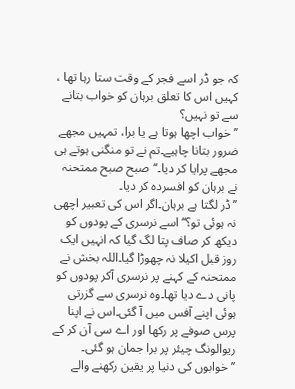کہ جو ڈر اسے فجر کے وقت ستا رہا تھا ، کہیں اس کا تعلق برہان کو خواب بتانے سے تو نہیں؟
’’خواب اچھا ہوتا ہے یا برا، تمہیں مجھے ضرور بتانا چاہیے۔تم نے تو منگنی ہوتے ہی مجھے پرایا کر دیا۔‘‘صبح صبح ممتحنہ نے برہان کو افسردہ کر دیا۔
’’ڈر لگتا ہے برہان۔اگر اس کی تعبیر اچھی نہ ہوئی تو؟‘‘ اسے نرسری کے پودوں کو دیکھ کر صاف پتا لگ گیا کہ انہیں ایک روز قبل اکیلا نہ چھوڑا گیا۔اللہ بخش نے ممتحنہ کے کہنے پر نرسری آکر پودوں کو پانی دے دیا تھا۔وہ نرسری سے گزرتی ہوئی اپنے آفس میں آ گئی۔اس نے اپنا پرس صوفے پر رکھا اور اے سی آن کر کے ریوالونگ چیئر پر برا جمان ہو گئی۔
’’ خوابوں کی دنیا پر یقین رکھنے والے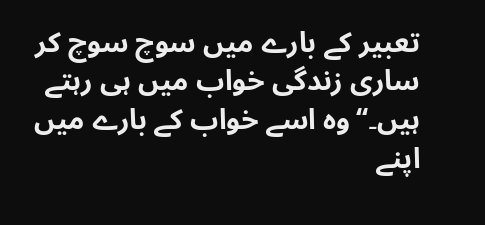تعبیر کے بارے میں سوچ سوچ کر ساری زندگی خواب میں ہی رہتے ہیں۔‘‘وہ اسے خواب کے بارے میں اپنے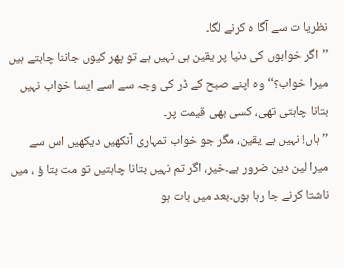نظریا ت سے آگا ہ کرنے لگا۔
’’اگر خوابوں کی دنیا پر یقین ہی نہیں ہے تو پھر کیوں جاننا چاہتے ہیں میرا خواب؟‘‘ وہ اپنے صبح کے ڈر کی وجہ سے اسے ایسا خواب نہیں بتانا چاہتی تھی، کسی بھی قیمت پر۔
’’ہاں! نہیں ہے یقین، مگر جو خواب تمہاری آنکھیں دیکھیں اس سے میرا لین دین ضرور ہے۔خیر، اگر تم نہیں بتانا چاہتیں تو مت بتا ؤ ، میں ناشتا کرنے جا رہا ہوں۔بعد میں بات ہو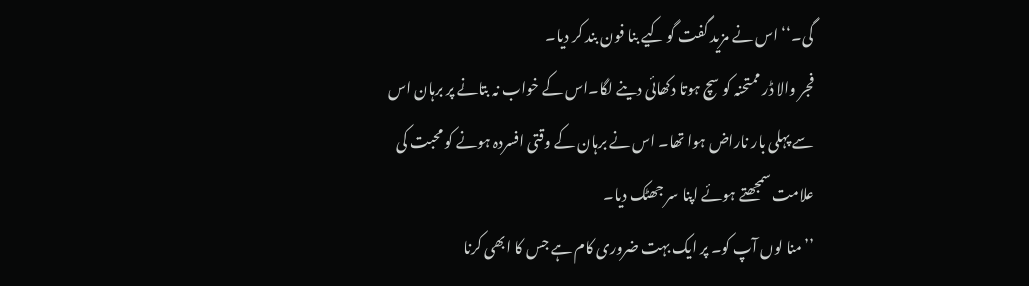گی۔‘‘ اس نے مزید گفت گو کیے بنا فون بند کر دیا۔
فجر والا ڈر ممتحنہ کو سچ ہوتا دکھائی دینے لگا۔اس کے خواب نہ بتانے پر برہان اس سے پہلی بار ناراض ہوا تھا۔ اس نے برہان کے وقتی افسردہ ہونے کو محبت کی علامت سمجھتے ہوئے اپنا سر جھٹک دیا۔
’’منا لوں آپ کو۔ پر ایک بہت ضروری کام ہے جس کا ابھی کرنا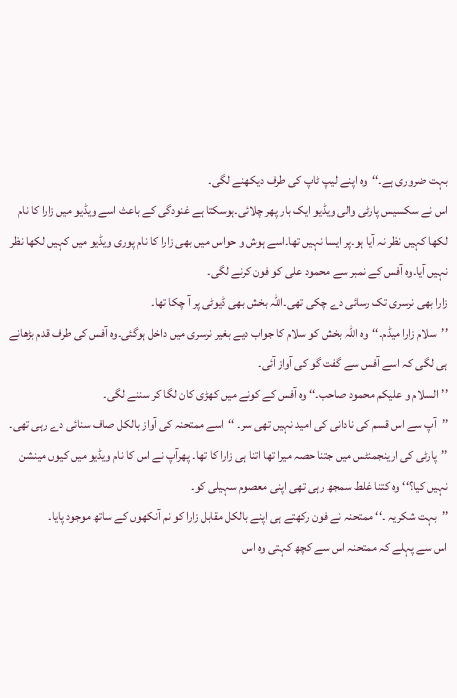بہت ضروری ہے۔‘‘وہ اپنے لیپ ٹاپ کی طرف دیکھنے لگی۔
اس نے سکسیس پارٹی والی ویڈیو ایک بار پھر چلائی۔ہوسکتا ہے غنودگی کے باعث اسے ویڈیو میں زارا کا نام لکھا کہیں نظر نہ آیا ہو۔پر ایسا نہیں تھا۔اسے ہوش و حواس میں بھی زارا کا نام پوری ویڈیو میں کہیں لکھا نظر نہیں آیا۔وہ آفس کے نمبر سے محمود علی کو فون کرنے لگی۔
زارا بھی نرسری تک رسائی دے چکی تھی۔اللہ بخش بھی ڈیوٹی پر آ چکا تھا۔
’’سلام زارا میڈم۔‘‘وہ اللہ بخش کو سلام کا جواب دیے بغیر نرسری میں داخل ہوگئی۔وہ آفس کی طرف قدم بڑھانے ہی لگی کہ اسے آفس سے گفت گو کی آواز آئی۔
’’السلام و علیکم محمود صاحب۔‘‘ وہ آفس کے کونے میں کھڑی کان لگا کر سننے لگی۔
’’آپ سے اس قسم کی نادانی کی امید نہیں تھی سر۔ ‘‘اسے ممتحنہ کی آواز بالکل صاف سنائی دے رہی تھی۔
’’پارٹی کی ارینجمنٹس میں جتنا حصہ میرا تھا اتنا ہی زارا کا تھا۔ پھرآپ نے اس کا نام ویڈیو میں کیوں مینشن نہیں کیا؟‘‘ وہ کتنا غلط سمجھ رہی تھی اپنی معصوم سہیلی کو۔
’’بہت شکریہ ۔‘‘ ممتحنہ نے فون رکھتے ہی اپنے بالکل مقابل زارا کو نم آنکھوں کے ساتھ موجود پایا۔
اس سے پہلے کہ ممتحنہ اس سے کچھ کہتی وہ اس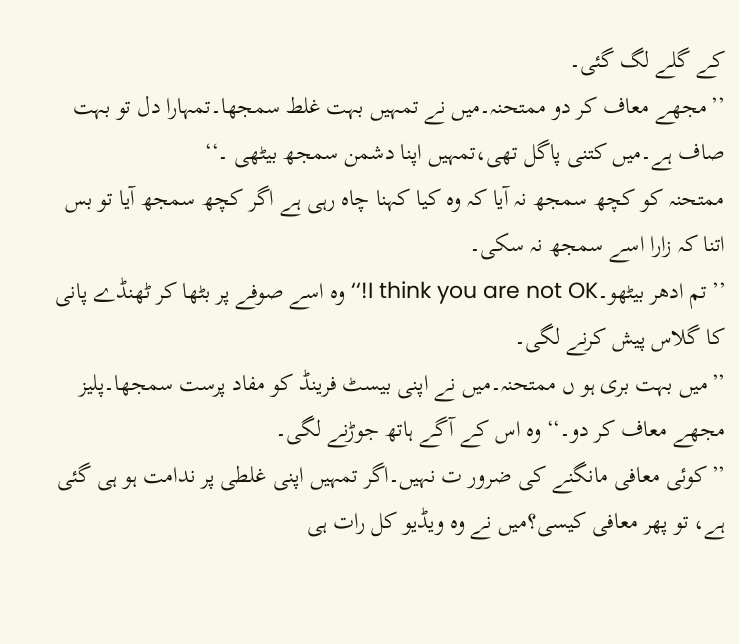کے گلے لگ گئی۔
’’مجھے معاف کر دو ممتحنہ۔میں نے تمہیں بہت غلط سمجھا۔تمہارا دل تو بہت صاف ہے۔میں کتنی پاگل تھی،تمہیں اپنا دشمن سمجھ بیٹھی ۔‘‘
ممتحنہ کو کچھ سمجھ نہ آیا کہ وہ کیا کہنا چاہ رہی ہے اگر کچھ سمجھ آیا تو بس اتنا کہ زارا اسے سمجھ نہ سکی۔
’’تم ادھر بیٹھو۔I think you are not OK!‘‘ وہ اسے صوفے پر بٹھا کر ٹھنڈے پانی کا گلاس پیش کرنے لگی۔
’’میں بہت بری ہو ں ممتحنہ۔میں نے اپنی بیسٹ فرینڈ کو مفاد پرست سمجھا۔پلیز مجھے معاف کر دو۔‘‘ وہ اس کے آگے ہاتھ جوڑنے لگی۔
’’کوئی معافی مانگنے کی ضرور ت نہیں۔اگر تمہیں اپنی غلطی پر ندامت ہو ہی گئی ہے، تو پھر معافی کیسی؟میں نے وہ ویڈیو کل رات ہی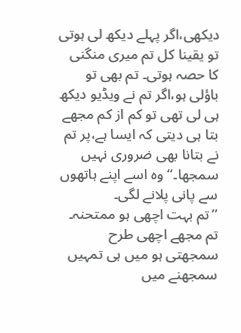دیکھی،اگر پہلے دیکھ لی ہوتی تو یقینا کل تم میری منگنی کا حصہ ہوتی۔ تم بھی تو باؤلی ہو،اگر تم نے ویڈیو دیکھ ہی لی تھی تو کم از کم مجھے بتا ہی دیتی کہ ایسا ہے،پر تم نے بتانا بھی ضروری نہیں سمجھا۔‘‘وہ اسے اپنے ہاتھوں سے پانی پلانے لگی۔
’’تم بہت اچھی ہو ممتحنہ۔ تم مجھے اچھی طرح سمجھتی ہو میں ہی تمہیں سمجھنے میں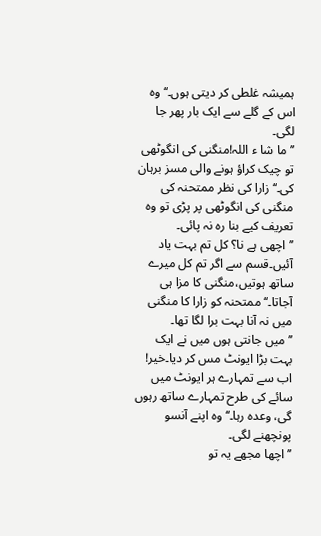ہمیشہ غلطی کر دیتی ہوں۔‘‘وہ اس کے گلے سے ایک بار پھر جا لگی۔
’’ما شا ء اللہ!منگنی کی انگوٹھی تو چیک کراؤ ہونے والی مسز برہان کی۔‘‘زارا کی نظر ممتحنہ کی منگنی کی انگوٹھی پر پڑی تو وہ تعریف کیے بنا رہ نہ پائی۔
’’اچھی ہے نا؟ کل تم بہت یاد آئیں۔قسم سے اگر تم کل میرے ساتھ ہوتیں،منگنی کا مزا ہی آجاتا۔‘‘ممتحنہ کو زارا کا منگنی میں نہ آنا بہت برا لگا تھا۔
’’میں جانتی ہوں میں نے ایک بہت بڑا ایونٹ مس کر دیا۔خیر! اب سے تمہارے ہر ایونٹ میں سائے کی طرح تمہارے ساتھ رہوں گی، وعدہ رہا۔‘‘وہ اپنے آنسو پونچھنے لگی۔
’’اچھا مجھے یہ تو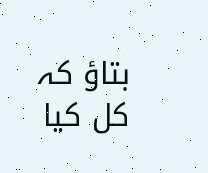بتاؤ کہ کل کیا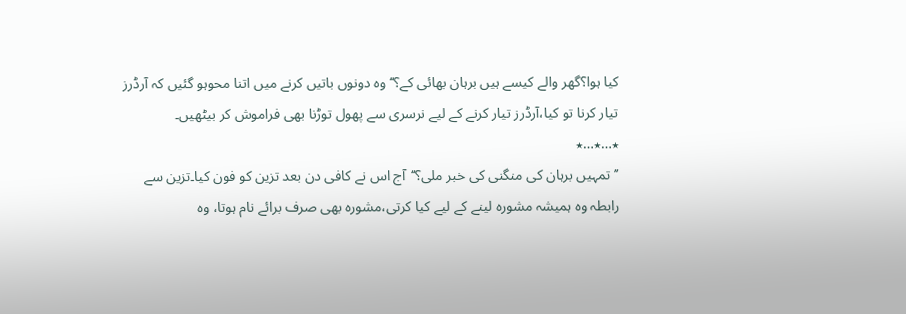کیا ہوا؟گھر والے کیسے ہیں برہان بھائی کے؟‘‘وہ دونوں باتیں کرنے میں اتنا محوہو گئیں کہ آرڈرز تیار کرنا تو کیا،آرڈرز تیار کرنے کے لیے نرسری سے پھول توڑنا بھی فراموش کر بیٹھیں۔
٭…٭…٭
’’تمہیں برہان کی منگنی کی خبر ملی؟‘‘آج اس نے کافی دن بعد تزین کو فون کیا۔تزین سے رابطہ وہ ہمیشہ مشورہ لینے کے لیے کیا کرتی،مشورہ بھی صرف برائے نام ہوتا، وہ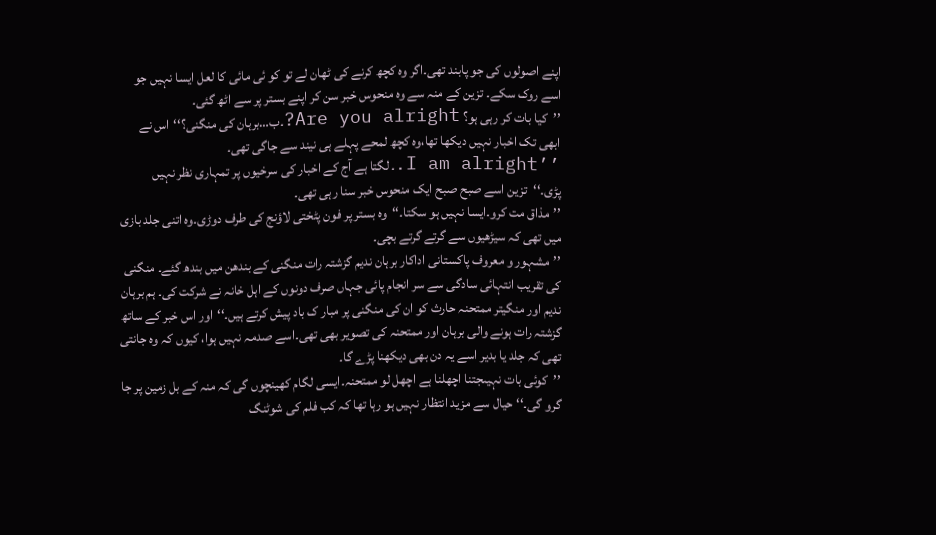اپنے اصولوں کی جو پابند تھی۔اگر وہ کچھ کرنے کی ٹھان لے تو کو ئی مائی کا لعل ایسا نہیں جو اسے روک سکے۔ تزین کے منہ سے وہ منحوس خبر سن کر اپنے بستر پر سے اٹھ گئی۔
’’کیا بات کر رہی ہو؟ Are you alright?۔ب…برہان کی منگنی؟‘‘اس نے ابھی تک اخبار نہیں دیکھا تھا،وہ کچھ لمحے پہلے ہی نیند سے جاگی تھی۔
’’I am alright.۔ لگتا ہے آج کے اخبار کی سرخیوں پر تمہاری نظر نہیں پڑی۔‘‘تزین اسے صبح صبح ایک منحوس خبر سنا رہی تھی۔
’’مذاق مت کرو۔ایسا نہیں ہو سکتا۔‘‘وہ بستر پر فون پٹختی لاؤنج کی طرف دوڑی۔وہ اتنی جلد بازی میں تھی کہ سیڑھیوں سے گرتے گرتے بچی۔
’’مشہور و معروف پاکستانی اداکار برہان ندیم گزشتہ رات منگنی کے بندھن میں بندھ گئے۔ منگنی کی تقریب انتہائی سادگی سے سر انجام پائی جہاں صرف دونوں کے اہل خانہ نے شرکت کی۔ ہم برہان ندیم اور منگیتر ممتحنہ حارث کو ان کی منگنی پر مبار ک باد پیش کرتے ہیں۔‘‘اور اس خبر کے ساتھ گزشتہ رات ہونے والی برہان اور ممتحنہ کی تصویر بھی تھی۔اسے صدمہ نہیں ہوا، کیوں کہ وہ جانتی تھی کہ جلد یا بدیر اسے یہ دن بھی دیکھنا پڑے گا۔
’’کوئی بات نہیںجتنا اچھلنا ہے اچھل لو ممتحنہ۔ایسی لگام کھینچوں گی کہ منہ کے بل زمین پر جا گرو گی۔‘‘ حیال سے مزید انتظار نہیں ہو رہا تھا کہ کب فلم کی شوٹنگ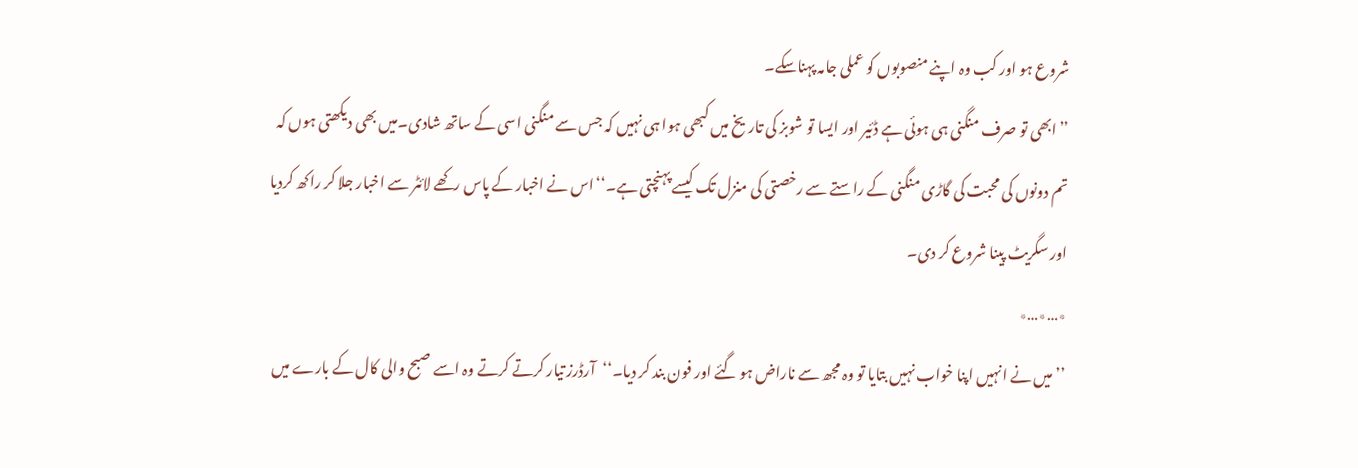شروع ہو اور کب وہ اپنے منصوبوں کو عملی جامہ پہناسکے۔
’’ابھی تو صرف منگنی ہی ہوئی ہے ڈئیر اور ایسا تو شوبز کی تاریخ میں کبھی ہوا ہی نہیں کہ جس سے منگنی اسی کے ساتھ شادی۔میں بھی دیکھتی ہوں کہ تم دونوں کی محبت کی گاڑی منگنی کے راستے سے رخصتی کی منزل تک کیسے پہنچتی ہے۔‘‘اس نے اخبار کے پاس رکھے لائٹر سے اخبار جلا کر راکھ کردیا اور سگریٹ پینا شروع کر دی۔
٭…٭…٭
’’میں نے انہیں اپنا خواب نہیں بتایا تو وہ مجھ سے ناراض ہو گئے اور فون بند کر دیا۔‘‘آرڈرز تیار کرتے کرتے وہ اسے صبح والی کال کے بارے میں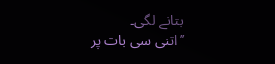بتانے لگی۔
’’اتنی سی بات پر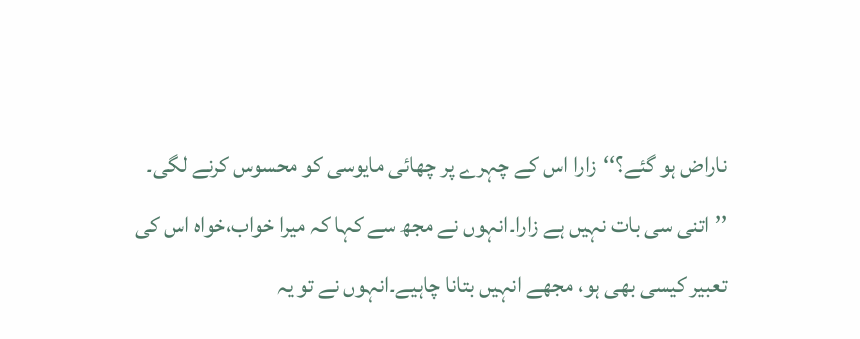ناراض ہو گئے؟‘‘زارا اس کے چہرے پر چھائی مایوسی کو محسوس کرنے لگی۔
’’اتنی سی بات نہیں ہے زارا۔انہوں نے مجھ سے کہا کہ میرا خواب،خواہ اس کی تعبیر کیسی بھی ہو، مجھے انہیں بتانا چاہیے۔انہوں نے تو یہ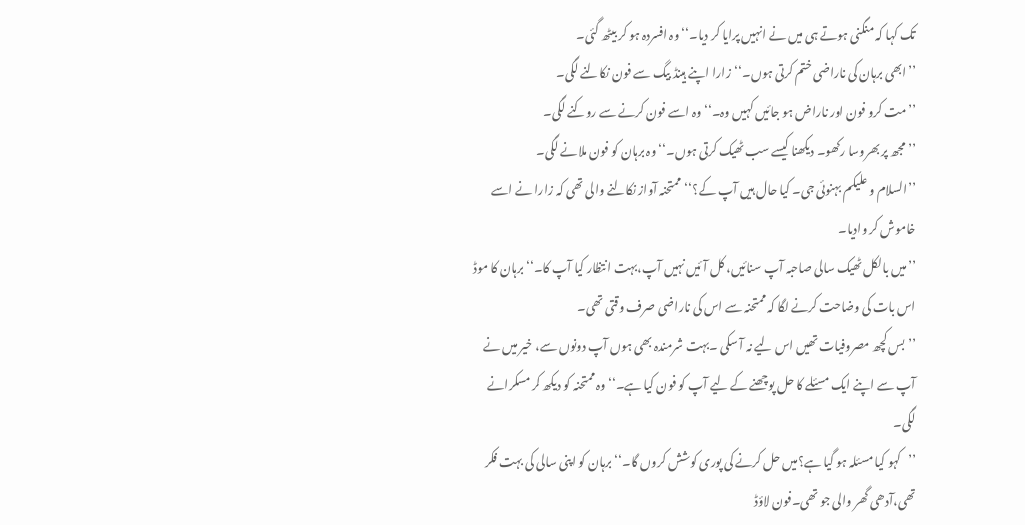تک کہا کہ منگنی ہوتے ہی میں نے انہیں پرایا کر دیا۔‘‘وہ افسردہ ہو کر بیٹھ گئی۔
’’ابھی برہان کی ناراضی ختم کرتی ہوں۔‘‘زارا اپنے ہینڈ بیگ سے فون نکالنے لگی۔
’’مت کرو فون اور ناراض ہو جائیں کہیں وہ۔‘‘وہ اسے فون کرنے سے روکنے لگی۔
’’مجھ پر بھروسا رکھو۔ دیکھنا کیسے سب ٹھیک کرتی ہوں۔‘‘ وہ برہان کو فون ملانے لگی۔
’’السلام و علیکم بہنوئی جی۔ کیا حال ہیں آپ کے؟‘‘ممتحنہ آواز نکالنے والی تھی کہ زارا نے اسے خاموش کر وادیا۔
’’میں بالکل ٹھیک سالی صاحبہ آپ سنائیں، کل آئیں نہیں آپ،بہت انتظار کیا آپ کا۔‘‘برہان کا موڈ اس بات کی وضاحت کرنے لگا کہ ممتحنہ سے اس کی ناراضی صرف وقتی تھی۔
’’بس کچھ مصروفیات تھیں اس لیے نہ آ سکی ۔بہت شرمندہ بھی ہوں آپ دونوں سے، خیر میں نے آپ سے اپنے ایک مسئلے کا حل پوچھنے کے لیے آپ کو فون کیا ہے۔‘‘وہ ممتحنہ کو دیکھ کر مسکرانے لگی۔
’’کہو کیا مسئلہ ہو گیا ہے؟میں حل کرنے کی پوری کوشش کروں گا۔‘‘برہان کو اپنی سالی کی بہت فکر تھی،آدھی گھر والی جو تھی۔فون لاؤڈ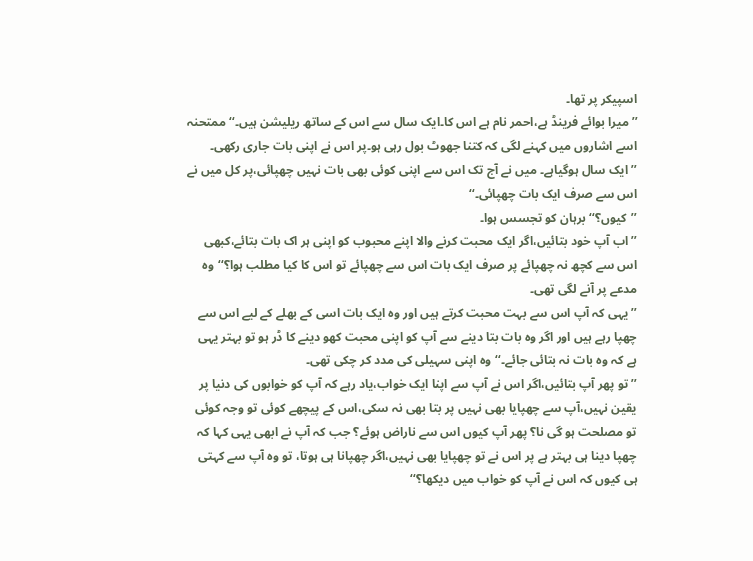اسپیکر پر تھا۔
’’میرا بوائے فرینڈ ہے،احمر نام ہے اس کا۔ایک سال سے اس کے ساتھ ریلیشن ہیں۔‘‘ ممتحنہ اسے اشاروں میں کہنے لگی کہ کتنا جھوٹ بول رہی ہو۔پر اس نے اپنی بات جاری رکھی۔
’’ایک سال ہوگیاہے۔ میں نے آج تک اس سے اپنی کوئی بھی بات نہیں چھپائی،پر کل میں نے اس سے صرف ایک بات چھپائی۔‘‘
’’کیوں؟‘‘ برہان کو تجسس ہوا۔
’’اب آپ خود بتائیں،اگر ایک محبت کرنے والا اپنے محبوب کو اپنی ہر اک بات بتائے،کبھی اس سے کچھ نہ چھپائے پر صرف ایک بات اس سے چھپائے تو اس کا کیا مطلب ہوا؟‘‘وہ مدعے پر آنے لگی تھی۔
’’یہی کہ آپ اس سے بہت محبت کرتے ہیں اور وہ ایک بات اسی کے بھلے کے لیے اس سے چھپا رہے ہیں اور اگر وہ بات بتا دینے سے آپ کو اپنی محبت کھو دینے کا ڈر ہو تو بہتر یہی ہے کہ وہ بات نہ بتائی جائے۔‘‘وہ اپنی سہیلی کی مدد کر چکی تھی۔
’’تو پھر آپ بتائیں،اگر اس نے آپ سے اپنا ایک خواب،یاد رہے کہ آپ کو خوابوں کی دنیا پر یقین نہیں،آپ سے چھپایا بھی نہیں پر بتا بھی نہ سکی،اس کے پیچھے کوئی تو وجہ کوئی تو مصلحت ہو گی نا؟ پھر آپ کیوں اس سے ناراض ہوئے؟ جب کہ آپ نے ابھی یہی کہا کہ چھپا دینا ہی بہتر ہے پر اس نے تو چھپایا بھی نہیں،اگر چھپانا ہی ہوتا، تو وہ آپ سے کہتی ہی کیوں کہ اس نے آپ کو خواب میں دیکھا؟‘‘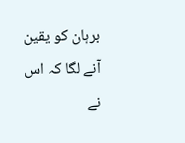برہان کو یقین آنے لگا کہ اس نے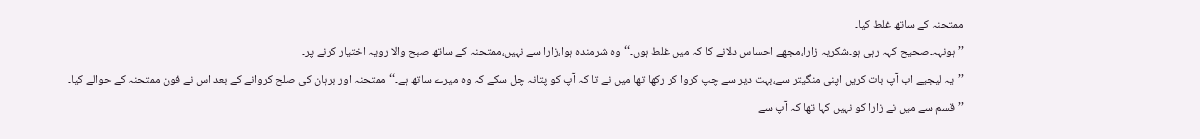ممتحنہ کے ساتھ غلط کیا۔
’’ہونہہ۔صحیح کہہ رہی ہو۔شکریہ زارا،مجھے احساس دلانے کا کہ میں غلط ہوں۔‘‘وہ شرمندہ ہوا،زارا سے نہیں،ممتحنہ کے ساتھ صبح والا رویہ اختیار کرنے پر۔
’’یہ لیجیے اب آپ بات کریں اپنی منگیتر سے،بہت دیر سے چپ کروا کر رکھا تھا میں نے تا کہ آپ کو پتانہ چل سکے کہ وہ میرے ساتھ ہے۔‘‘ممتحنہ اور برہان کی صلح کروانے کے بعد اس نے فون ممتحنہ کے حوالے کیا۔
’’قسم سے میں نے زارا کو نہیں کہا تھا کہ آپ سے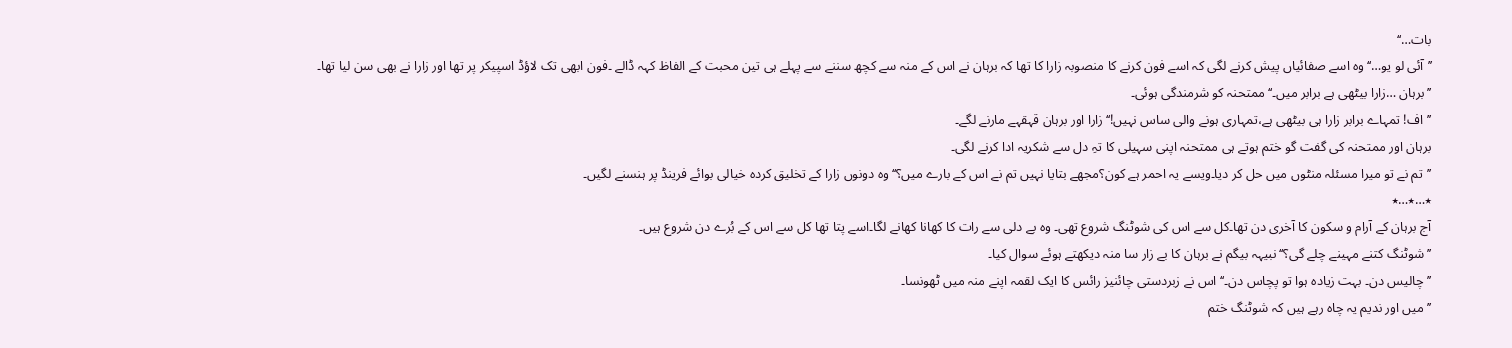بات…‘‘
’’آئی لو یو…‘‘وہ اسے صفائیاں پیش کرنے لگی کہ اسے فون کرنے کا منصوبہ زارا کا تھا کہ برہان نے اس کے منہ سے کچھ سننے سے پہلے ہی تین محبت کے الفاظ کہہ ڈالے ۔فون ابھی تک لاؤڈ اسپیکر پر تھا اور زارا نے بھی سن لیا تھا۔
’’برہان …زارا بیٹھی ہے برابر میں۔‘‘ممتحنہ کو شرمندگی ہوئی۔
’’اف! تمہاے برابر زارا ہی بیٹھی ہے،تمہاری ہونے والی ساس نہیں!‘‘زارا اور برہان قہقہے مارنے لگے۔
برہان اور ممتحنہ کی گفت گو ختم ہوتے ہی ممتحنہ اپنی سہیلی کا تہِ دل سے شکریہ ادا کرنے لگی۔
’’تم نے تو میرا مسئلہ منٹوں میں حل کر دیا۔ویسے یہ احمر ہے کون؟مجھے بتایا نہیں تم نے اس کے بارے میں؟‘‘وہ دونوں زارا کے تخلیق کردہ خیالی بوائے فرینڈ پر ہنسنے لگیں۔
٭…٭…٭
آج برہان کے آرام و سکون کا آخری دن تھا۔کل سے اس کی شوٹنگ شروع تھی۔ وہ بے دلی سے رات کا کھانا کھانے لگا۔اسے پتا تھا کل سے اس کے بُرے دن شروع ہیں۔
’’شوٹنگ کتنے مہینے چلے گی؟‘‘نبیہہ بیگم نے برہان کا بے زار سا منہ دیکھتے ہوئے سوال کیا۔
’’چالیس دن۔ بہت زیادہ ہوا تو پچاس دن۔‘‘اس نے زبردستی چائنیز رائس کا ایک لقمہ اپنے منہ میں ٹھونسا۔
’’میں اور ندیم یہ چاہ رہے ہیں کہ شوٹنگ ختم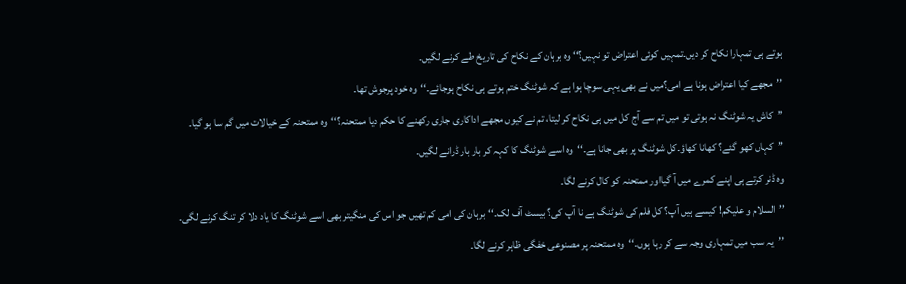ہوتے ہی تمہارا نکاح کر دیں۔تمہیں کوئی اعتراض تو نہیں؟‘‘ وہ برہان کے نکاح کی تاریخ طے کرنے لگیں۔
’’مجھے کیا اعتراض ہونا ہے امی؟میں نے بھی یہی سوچا ہوا ہے کہ شوٹنگ ختم ہوتے ہی نکاح ہوجائے۔‘‘وہ خود پرجوش تھا۔
’’کاش یہ شوٹنگ نہ ہوتی تو میں تم سے آج کل میں ہی نکاح کر لیتا، تم نے کیوں مجھے اداکاری جاری رکھنے کا حکم دیا ممتحنہ؟‘‘وہ ممتحنہ کے خیالات میں گم سا ہو گیا۔
’’کہاں کھو گئے؟ کھانا کھاؤ۔کل شوٹنگ پر بھی جانا ہے۔‘‘وہ اسے شوٹنگ کا کہہ کر بار بار ڈرانے لگیں۔
وہ ڈنر کرتے ہی اپنے کمرے میں آ گیااور ممتحنہ کو کال کرنے لگا۔
’’السلام و علیکم! کیسے ہیں آپ؟ کل فلم کی شوٹنگ ہے نا آپ کی؟ بیسٹ آف لک۔‘‘برہان کی امی کم تھیں جو اس کی منگیتر بھی اسے شوٹنگ کا یاد دلا کر تنگ کرنے لگی۔
’’یہ سب میں تمہاری وجہ سے کر رہا ہوں۔‘‘وہ ممتحنہ پر مصنوعی خفگی ظاہر کرنے لگا۔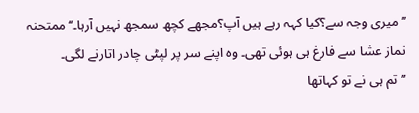’’میری وجہ سے؟کیا کہہ رہے ہیں آپ؟مجھے کچھ سمجھ نہیں آرہا۔‘‘ممتحنہ نماز عشا سے فارغ ہی ہوئی تھی۔ وہ اپنے سر پر لپٹی چادر اتارنے لگی۔
’’تم ہی نے تو کہاتھا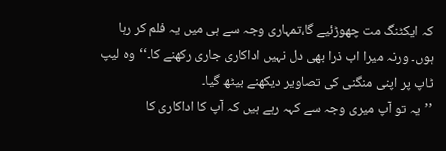کہ ایکٹنگ مت چھوڑئیے گا،تمہاری وجہ سے ہی میں یہ فلم کر رہا ہوں۔ ورنہ میرا اب ذرا بھی دل نہیں اداکاری جاری رکھنے کا۔‘‘وہ لیپ ٹاپ پر اپنی منگنی کی تصاویر دیکھنے بیٹھ گیا۔
’’یہ تو آپ میری وجہ سے کہہ رہے ہیں کہ آپ کا اداکاری کا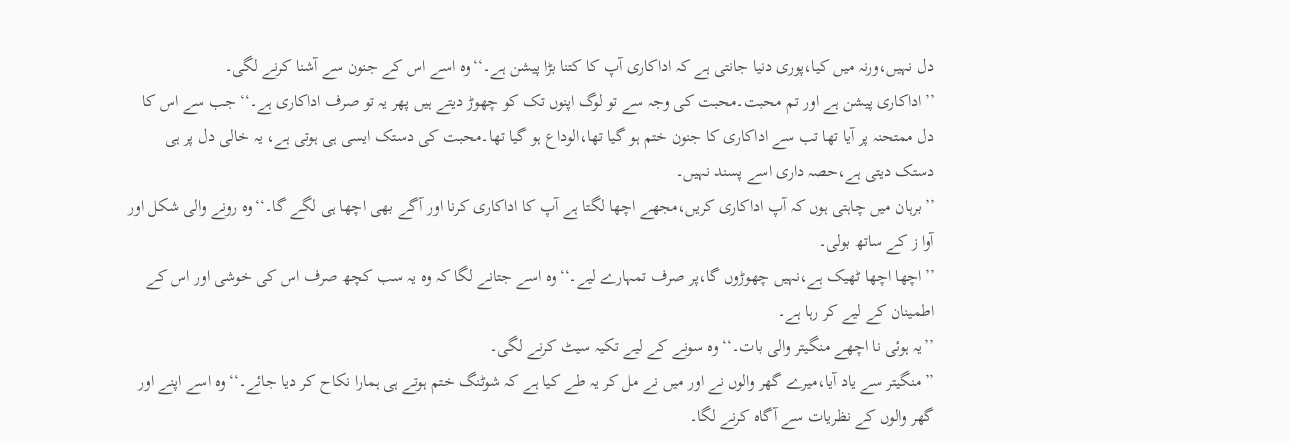دل نہیں،ورنہ میں کیا،پوری دنیا جانتی ہے کہ اداکاری آپ کا کتنا بڑا پیشن ہے۔‘‘وہ اسے اس کے جنون سے آشنا کرنے لگی۔
’’اداکاری پیشن ہے اور تم محبت۔محبت کی وجہ سے تو لوگ اپنوں تک کو چھوڑ دیتے ہیں پھر یہ تو صرف اداکاری ہے۔‘‘ جب سے اس کا دل ممتحنہ پر آیا تھا تب سے اداکاری کا جنون ختم ہو گیا تھا،الوداع ہو گیا تھا۔محبت کی دستک ایسی ہی ہوتی ہے، یہ خالی دل پر ہی دستک دیتی ہے،حصہ داری اسے پسند نہیں۔
’’برہان میں چاہتی ہوں کہ آپ اداکاری کریں،مجھے اچھا لگتا ہے آپ کا اداکاری کرنا اور آگے بھی اچھا ہی لگے گا۔‘‘وہ رونے والی شکل اور آوا ز کے ساتھ بولی۔
’’اچھا اچھا ٹھیک ہے،نہیں چھوڑوں گا،پر صرف تمہارے لیے۔‘‘وہ اسے جتانے لگا کہ وہ یہ سب کچھ صرف اس کی خوشی اور اس کے اطمینان کے لیے کر رہا ہے۔
’’یہ ہوئی نا اچھے منگیتر والی بات۔‘‘ وہ سونے کے لیے تکیہ سیٹ کرنے لگی۔
’’منگیتر سے یاد آیا،میرے گھر والوں نے اور میں نے مل کر یہ طے کیا ہے کہ شوٹنگ ختم ہوتے ہی ہمارا نکاح کر دیا جائے۔‘‘وہ اسے اپنے اور گھر والوں کے نظریات سے آگاہ کرنے لگا۔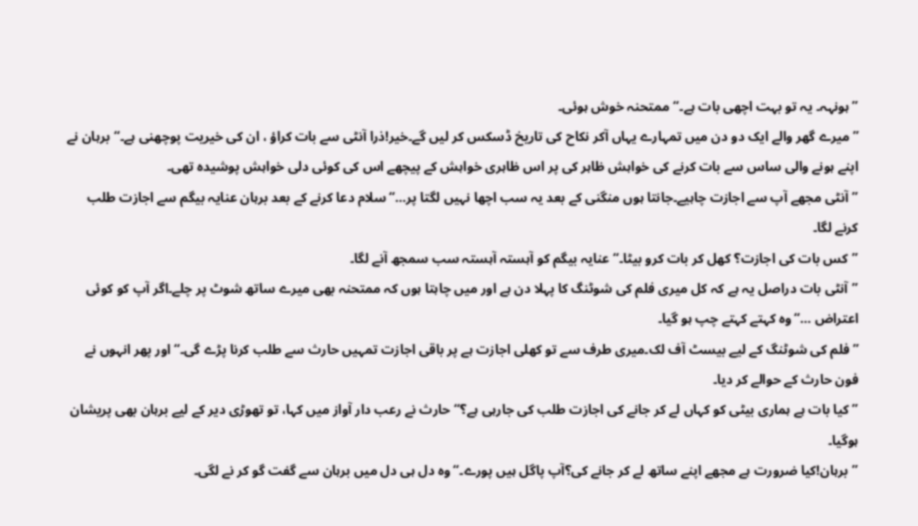’’ہونہہ۔ یہ تو بہت اچھی بات ہے۔‘‘ممتحنہ خوش ہوئی۔
’’میرے گھر والے ایک دو دن میں تمہارے یہاں آکر نکاح کی تاریخ ڈسکس کر لیں گے۔خیر!ذرا آنٹی سے بات کراؤ ، ان کی خیریت پوچھنی ہے۔‘‘برہان نے اپنے ہونے والی ساس سے بات کرنے کی خواہش ظاہر کی پر اس ظاہری خواہش کے پیچھے اس کی کوئی دلی خواہش پوشیدہ تھی۔
’’آنٹی مجھے آپ سے اجازت چاہیے۔جانتا ہوں منگنی کے بعد یہ سب اچھا نہیں لگتا پر…‘‘ سلام دعا کرنے کے بعد برہان عنایہ بیگم سے اجازت طلب کرنے لگا۔
’’کس بات کی اجازت؟ کھل کر بات کرو بیٹا۔‘‘ عنایہ بیگم کو آہستہ آہستہ سب سمجھ آنے لگا۔
’’آنٹی بات دراصل یہ ہے کہ کل میری فلم کی شوٹنگ کا پہلا دن ہے اور میں چاہتا ہوں کہ ممتحنہ بھی میرے ساتھ شوٹ پر چلے۔اگر آپ کو کوئی اعتراض …‘‘وہ کہتے کہتے چپ ہو گیا۔
’’فلم کی شوٹنگ کے لیے بیسٹ آف لک۔میری طرف سے تو کھلی اجازت ہے پر باقی اجازت تمہیں حارث سے طلب کرنا پڑے گی۔‘‘اور پھر انہوں نے فون حارث کے حوالے کر دیا۔
’’کیا بات ہے ہماری بیٹی کو کہاں لے کر جانے کی اجازت طلب کی جارہی ہے؟‘‘حارث نے رعب دار آواز میں کہا، تو تھوڑی دیر کے لیے برہان بھی پریشان ہوگیا۔
’’برہان!کیا ضرورت ہے مجھے اپنے ساتھ لے کر جانے کی؟آپ پاگل ہیں پورے۔‘‘وہ دل ہی دل میں برہان سے گفت گو کر نے لگی۔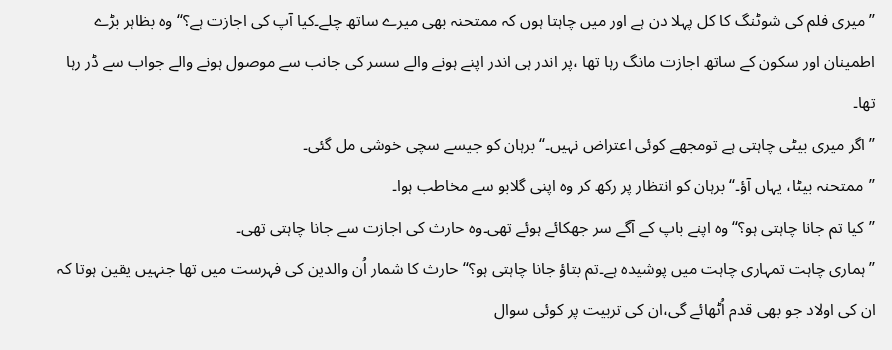’’میری فلم کی شوٹنگ کا کل پہلا دن ہے اور میں چاہتا ہوں کہ ممتحنہ بھی میرے ساتھ چلے۔کیا آپ کی اجازت ہے؟‘‘ وہ بظاہر بڑے اطمینان اور سکون کے ساتھ اجازت مانگ رہا تھا ،پر اندر ہی اندر اپنے ہونے والے سسر کی جانب سے موصول ہونے والے جواب سے ڈر رہا تھا۔
’’اگر میری بیٹی چاہتی ہے تومجھے کوئی اعتراض نہیں۔‘‘برہان کو جیسے سچی خوشی مل گئی۔
’’ممتحنہ بیٹا، یہاں آؤ۔‘‘برہان کو انتظار پر رکھ کر وہ اپنی گلابو سے مخاطب ہوا۔
’’کیا تم جانا چاہتی ہو؟‘‘وہ اپنے باپ کے آگے سر جھکائے ہوئے تھی۔وہ حارث کی اجازت سے جانا چاہتی تھی۔
’’ہماری چاہت تمہاری چاہت میں پوشیدہ ہے۔تم بتاؤ جانا چاہتی ہو؟‘‘حارث کا شمار اُن والدین کی فہرست میں تھا جنہیں یقین ہوتا کہ ان کی اولاد جو بھی قدم اُٹھائے گی،ان کی تربیت پر کوئی سوال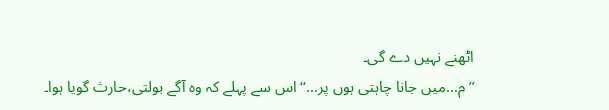اٹھنے نہیں دے گی۔
’’م…میں جانا چاہتی ہوں پر…‘‘اس سے پہلے کہ وہ آگے بولتی،حارث گویا ہوا۔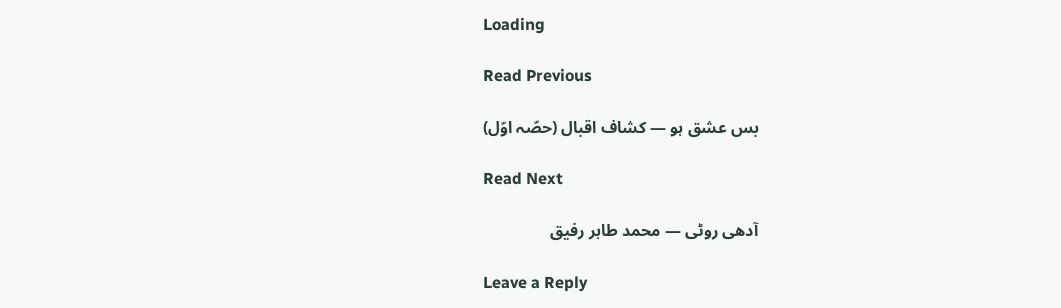Loading

Read Previous

بس عشق ہو — کشاف اقبال (حصّہ اوّل)

Read Next

آدھی روٹی — محمد طاہر رفیق

Leave a Reply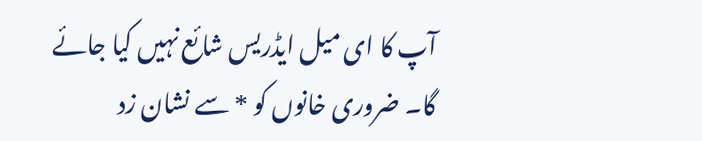آپ کا ای میل ایڈریس شائع نہیں کیا جائے گا۔ ضروری خانوں کو * سے نشان زد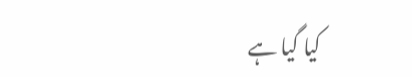کیا گیا ہے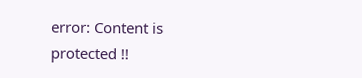error: Content is protected !!